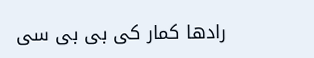رادھا کمار کی بی بی سی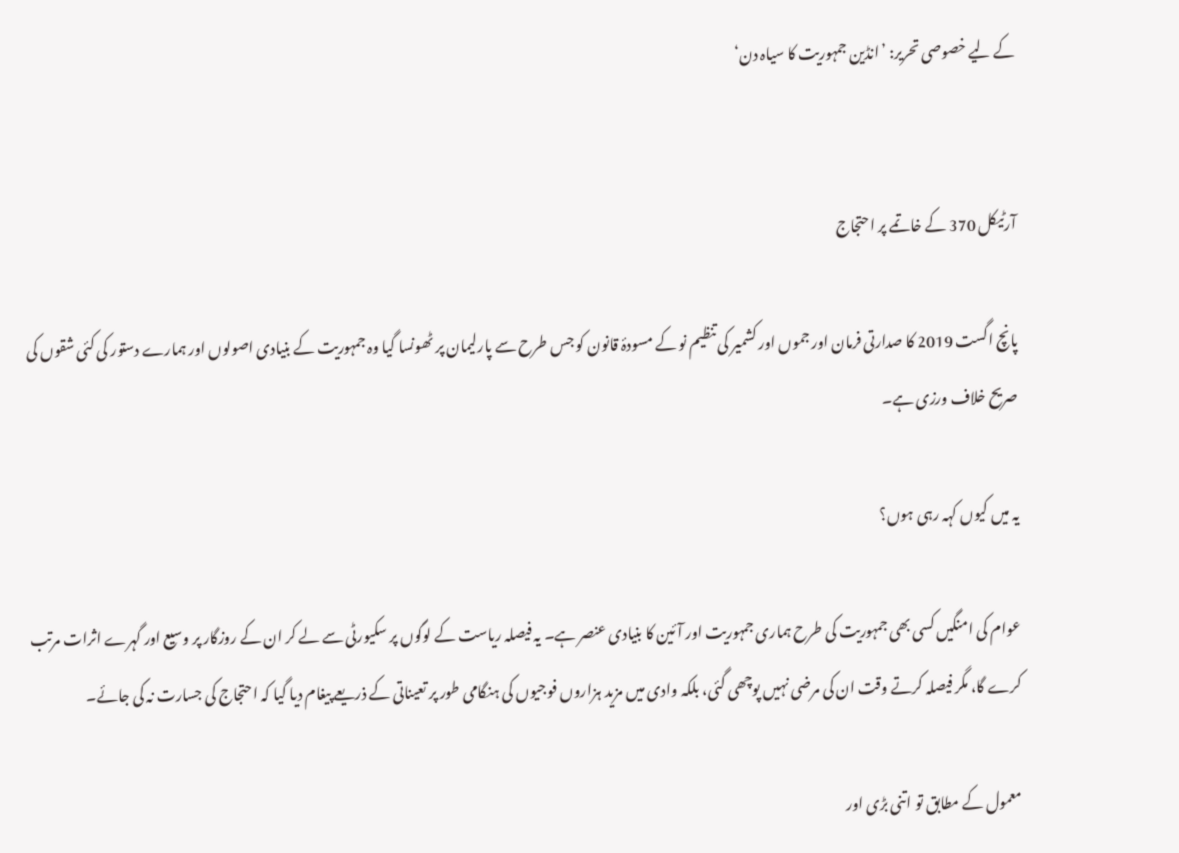کے لیے خصوصی تحریر: ’انڈین جمہوریت کا سیاہ دن‘


آرٹیکل 370 کے خاتمے پر احتجاج

پانچ اگست 2019 کا صدارتی فرمان اور جموں اور کشمیر کی تنظیم نو کے مسودۂ قانون کو جس طرح سے پارلیمان پر ٹھونسا گیا وہ جمہوریت کے بنیادی اصولوں اور ہمارے دستور کی کئی شقوں کی صریح خلاف ورزی ہے۔

یہ میں کیوں کہہ رہی ہوں؟

عوام کی امنگیں کسی بھی جمہوریت کی طرح ہماری جمہوریت اور آئین کا بنیادی عنصر ہے۔ یہ فیصلہ ریاست کے لوگوں پر سکیورٹی سے لے کر ان کے روزگار پر وسیع اور گہرے اثرات مرتب کرے گا، مگر فیصلہ کرتے وقت ان کی مرضی نہیں پوچھی گئی، بلکہ وادی میں مزید ہزاروں فوجیوں کی ہنگامی طور پر تعیناتی کے ذریعے پیغام دیا گیا کہ احتجاج کی جسارت نہ کی جائے۔

معمول کے مطابق تو اتنی بڑی اور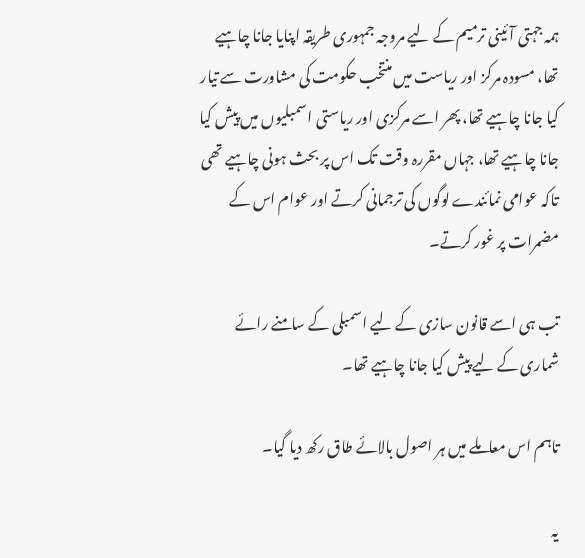ہمہ جہتی آئینی ترمیم کے لیے مروجہ جمہوری طریقہ اپنایا جانا چاہیے تھا، مسودہ مرکز اور ریاست میں منتخب حکومت کی مشاورت سے تیار کیا جانا چاہیے تھا، پھر اسے مرکزی اور ریاستی اسمبلیوں میں پیش کیا جانا چاہیے تھا، جہاں مقررہ وقت تک اس پر بحث ہونی چاہیے تھی تاکہ عوامی نمائندے لوگوں کی ترجمانی کرتے اور عوام اس کے مضمرات پر غور کرتے۔

تب ہی اسے قانون سازی کے لیے اسمبلی کے سامنے رائے شماری کے لیے پیش کیا جانا چاہیے تھا۔

تاہم اس معاملے میں ہر اصول بالائے طاق رکھ دیا گیا۔

یہ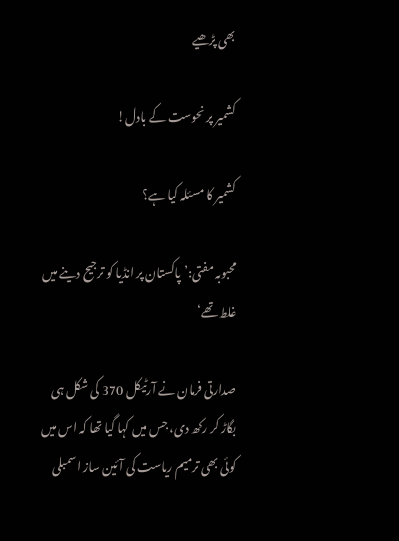بھی پڑھیے

کشمیر پر نحوست کے بادل!

کشمیر کا مسئلہ کیا ہے؟

محبوبہ مفتی:’پاکستان پر انڈیا کو ترجیح دینے میں غلط تھے‘

صدارتی فرمان نے آرٹیکل 370 کی شکل ہی بگاڑ کر رکھ دی، جس میں کہا گیا تھا کہ اس میں کوئی بھی ترمیم ریاست کی آئین ساز اسمبلی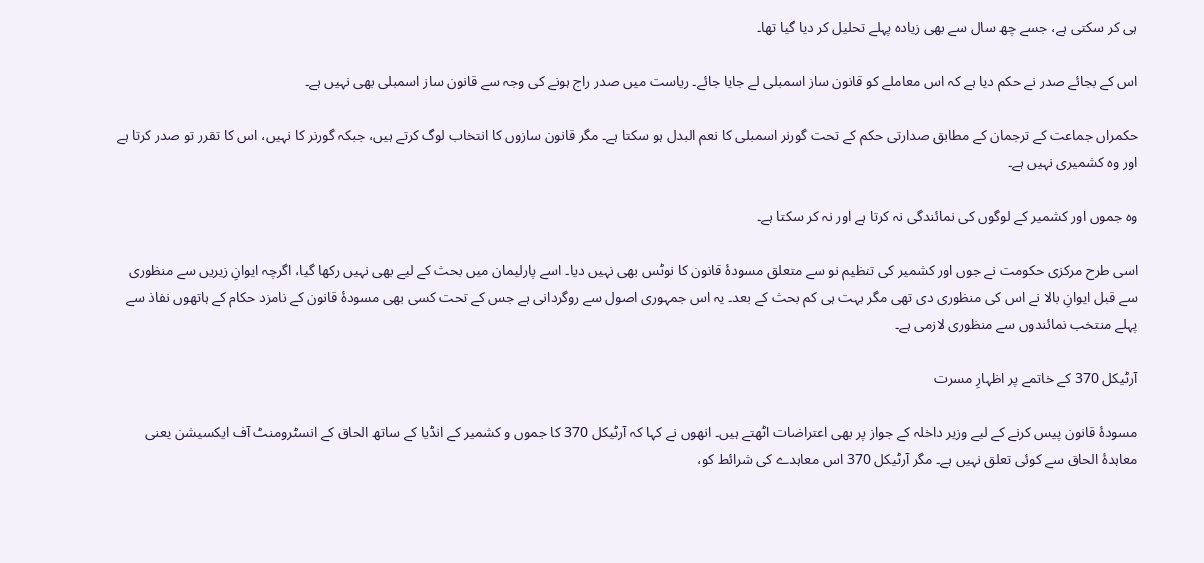ہی کر سکتی ہے، جسے چھ سال سے بھی زیادہ پہلے تحلیل کر دیا گیا تھا۔

اس کے بجائے صدر نے حکم دیا ہے کہ اس معاملے کو قانون ساز اسمبلی لے جایا جائے۔ ریاست میں صدر راج ہونے کی وجہ سے قانون ساز اسمبلی بھی نہیں ہے۔

حکمراں جماعت کے ترجمان کے مطابق صدارتی حکم کے تحت گورنر اسمبلی کا نعم البدل ہو سکتا ہے۔ مگر قانون سازوں کا انتخاب لوگ کرتے ہیں، جبکہ گورنر کا نہیں، اس کا تقرر تو صدر کرتا ہے اور وہ کشمیری نہیں ہے۔

وہ جموں اور کشمیر کے لوگوں کی نمائندگی نہ کرتا ہے اور نہ کر سکتا ہے۔

اسی طرح مرکزی حکومت نے جوں اور کشمیر کی تنظیم نو سے متعلق مسودۂ قانون کا نوٹس بھی نہیں دیا۔ اسے پارلیمان میں بحث کے لیے بھی نہیں رکھا گیا، اگرچہ ایوانِ زیریں سے منظوری سے قبل ایوانِ بالا نے اس کی منظوری دی تھی مگر بہت ہی کم بحث کے بعد۔ یہ اس جمہوری اصول سے روگردانی ہے جس کے تحت کسی بھی مسودۂ قانون کے نامزد حکام کے ہاتھوں نفاذ سے پہلے منتخب نمائندوں سے منظوری لازمی ہے۔

آرٹیکل 370 کے خاتمے پر اظہارِ مسرت

مسودۂ قانون پیس کرنے کے لیے وزیر داخلہ کے جواز پر بھی اعتراضات اٹھتے ہیں۔ انھوں نے کہا کہ آرٹیکل 370 کا جموں و کشمیر کے انڈیا کے ساتھ الحاق کے انسٹرومنٹ آف ایکسیشن یعنی معاہدۂ الحاق سے کوئی تعلق نہیں ہے۔ مگر آرٹیکل 370 اس معاہدے کی شرائط کو،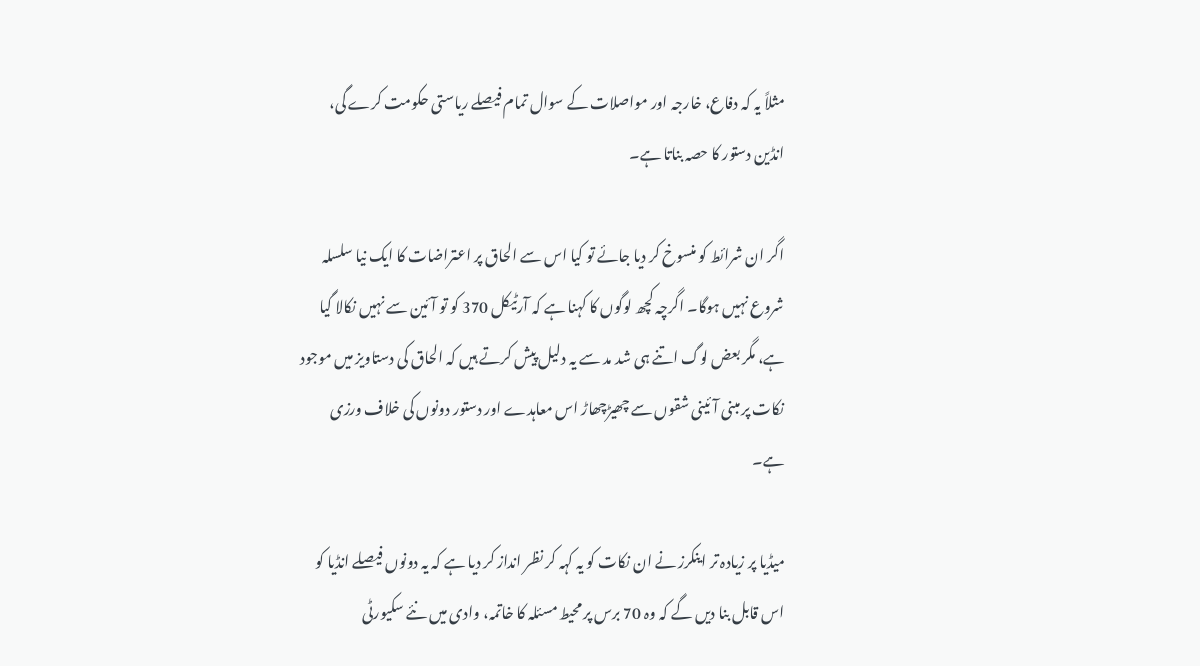مثلاً یہ کہ دفاع، خارجہ اور مواصلات کے سوال تمام فیصلے ریاستی حکومت کرے گی، انڈین دستور کا حصہ بناتا ہے۔

اگر ان شرائط کو منسوخ کر دیا جائے تو کیا اس سے الحاق پر اعتراضات کا ایک نیا سلسلہ شروع نہیں ہوگا۔ اگرچہ کچھ لوگوں کا کہنا ہے کہ آرٹیکل 370 کو تو آئین سے نہیں نکالا گیا ہے، مگر بعض لوگ اتنے ہی شد مد سے یہ دلیل پیش کرتے ہیں کہ الحاق کی دستاویز میں موجود نکات پر مبنی آئینی شقوں سے چھیڑچھاڑ اس معاہدے اور دستور دونوں کی خلاف ورزی ہے۔

میڈیا پر زیادہ تر اینکرز نے ان نکات کو یہ کہہ کر نظر انداز کر دیا ہے کہ یہ دونوں فیصلے انڈیا کو اس قابل بنا دیں گے کہ وہ 70 برس پر محیط مسئلہ کا خاتمہ، وادی میں نئے سکیورٹی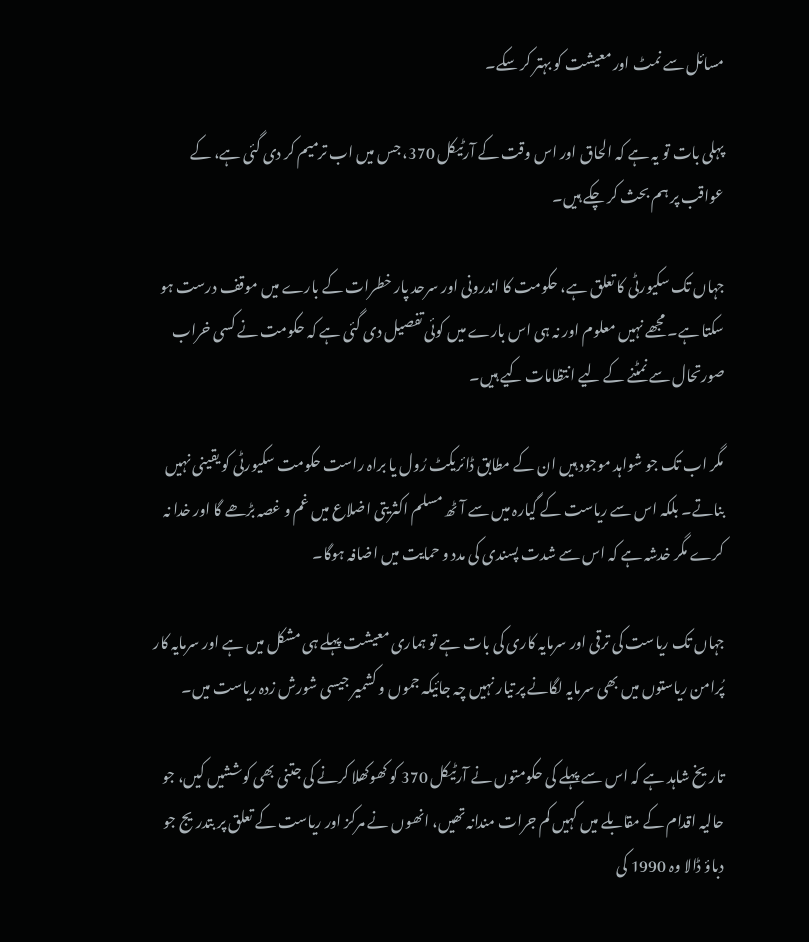مسائل سے نمٹ اور معیشت کو بہتر کر سکے۔

پہلی بات تو یہ ہے کہ الحاق اور اس وقت کے آرٹیکل 370، جس میں اب ترمیم کر دی گئی ہے، کے عواقب پر ہم بحث کر چکے ہیں۔

جہاں تک سکیورٹی کا تعلق ہے، حکومت کا اندرونی اور سرحد پار خطرات کے بارے میں موقف درست ہو سکتا ہے۔ مجھے نہیں معلوم اور نہ ہی اس بارے میں کوئی تفصیل دی گئی ہے کہ حکومت نے کسی خراب صورتحال سے نمٹنے کے لیے انتظامات کیے ہیں۔

مگر اب تک جو شواہد موجود ہیں ان کے مطابق ڈائریکٹ رُول یا براہ راست حکومت سکیورٹی کو یقینی نہیں بناتے۔ بلکہ اس سے ریاست کے گیارہ میں سے آٹھ مسلم اکثریتی اضلاع میں غم و غصہ بڑھے گا اور خدا نہ کرے مگر خدشہ ہے کہ اس سے شدت پسندی کی مدد و حمایت میں اضافہ ہوگا۔

جہاں تک ریاست کی ترقی اور سرمایہ کاری کی بات ہے تو ہماری معیشت پہلے ہی مشکل میں ہے اور سرمایہ کار پُرامن ریاستوں میں بھی سرمایہ لگانے پر تیار نہیں چہ جائیکہ جموں و کشمیر جیسی شورش زدہ ریاست میں۔

تاریخ شاہد ہے کہ اس سے پہلے کی حکومتوں نے آرٹیکل 370 کو کھوکھلا کرنے کی جتنی بھی کوششیں کیں، جو حالیہ اقدام کے مقابلے میں کہیں کم جرات مندانہ تھیں، انھوں نے مرکز اور ریاست کے تعلق پر بتدریج جو دباؤ ڈالا وہ 1990 کی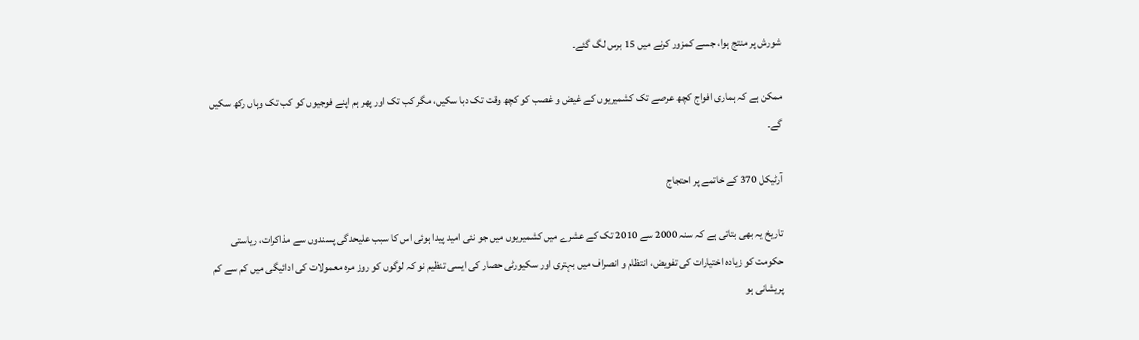شورش پر منتج ہوا، جسے کمزور کرنے میں 15 برس لگ گئے۔

ممکن ہے کہ ہماری افواج کچھ عرصے تک کشمیریوں کے غیض و غصب کو کچھ وقت تک دبا سکیں، مگر کب تک اور پھر ہم اپنے فوجیوں کو کب تک وہاں رکھ سکیں گے۔

آرٹیکل 370 کے خاتمے پر احتجاج

تاریخ یہ بھی بتاتی ہے کہ سنہ 2000 سے 2010 تک کے عشرے میں کشمیریوں میں جو نئی امید پیدا ہوئی اس کا سبب علیحدگی پسندوں سے مذاکرات، ریاستی حکومت کو زیادہ اختیارات کی تفویض، انتظام و انصراف میں بہتری اور سکیورٹی حصار کی ایسی تنظیم نو کہ لوگوں کو روز مرہ معمولات کی ادائیگی میں کم سے کم پریشانی ہو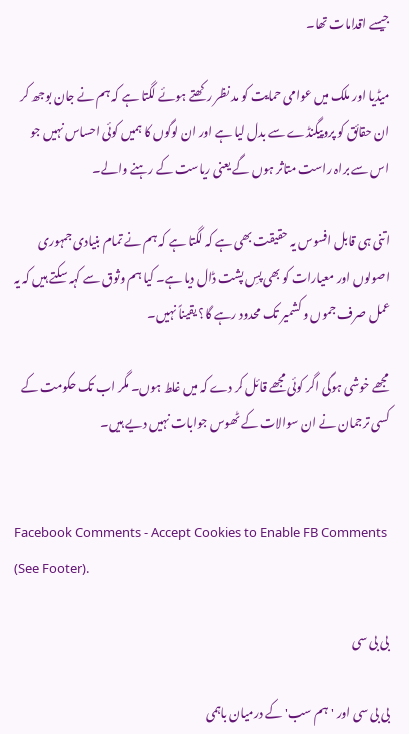جیسے اقدامات تھا۔

میڈیا اور ملک میں عوامی حمایت کو مد نظر رکھتے ہوئے لگتا ہے کہ ہم نے جان بوجھ کر ان حقائق کو پروپیگنڈے سے بدل لیا ہے اور ان لوگوں کا ہمیں کوئی احساس نہیں جو اس سے براہ راست متاثر ہوں گے یعنی ریاست کے رہنے والے۔

اتنی ہی قابل افسوس یہ حقیقت بھی ہے کہ لگتا ہے کہ ہم نے تمام بنیادی جمہوری اصولوں اور معیارات کو بھی پسِ پشت ڈال دیا ہے۔ کیا ہم وثوق سے کہہ سکتے ہیں کہ یہ عمل صرف جموں و کشمیر تک محدود رہے گا؟ یقیناً نہیں۔

مجھے خوشی ہوگی اگر کوئی مجھے قائل کر دے کہ میں غلط ہوں۔ مگر اب تک حکومت کے کسی ترجمان نے ان سوالات کے ٹھوس جوابات نہیں دیے ہیں۔


Facebook Comments - Accept Cookies to Enable FB Comments (See Footer).

بی بی سی

بی بی سی اور 'ہم سب' کے درمیان باہمی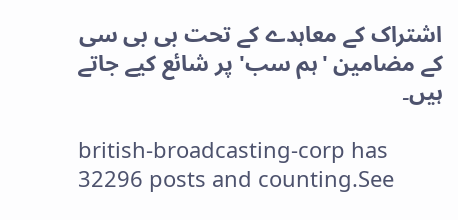اشتراک کے معاہدے کے تحت بی بی سی کے مضامین 'ہم سب' پر شائع کیے جاتے ہیں۔

british-broadcasting-corp has 32296 posts and counting.See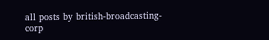all posts by british-broadcasting-corp